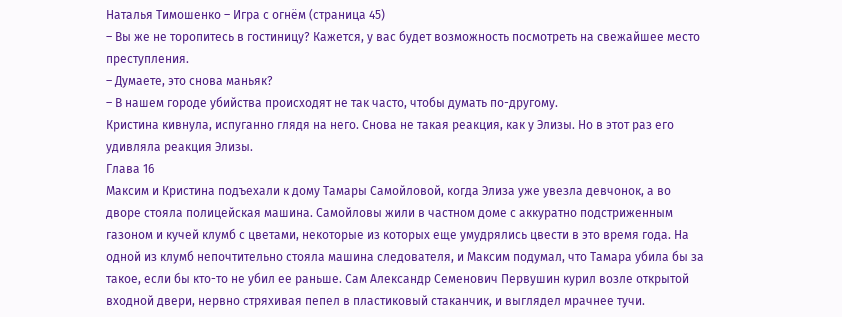Наталья Тимошенко – Игра с огнём (страница 45)
– Вы же не торопитесь в гостиницу? Кажется, у вас будет возможность посмотреть на свежайшее место преступления.
– Думаете, это снова маньяк?
– В нашем городе убийства происходят не так часто, чтобы думать по-другому.
Кристина кивнула, испуганно глядя на него. Снова не такая реакция, как у Элизы. Но в этот раз его удивляла реакция Элизы.
Глава 16
Максим и Кристина подъехали к дому Тамары Самойловой, когда Элиза уже увезла девчонок, а во дворе стояла полицейская машина. Самойловы жили в частном доме с аккуратно подстриженным газоном и кучей клумб с цветами, некоторые из которых еще умудрялись цвести в это время года. На одной из клумб непочтительно стояла машина следователя, и Максим подумал, что Тамара убила бы за такое, если бы кто-то не убил ее раньше. Сам Александр Семенович Первушин курил возле открытой входной двери, нервно стряхивая пепел в пластиковый стаканчик, и выглядел мрачнее тучи.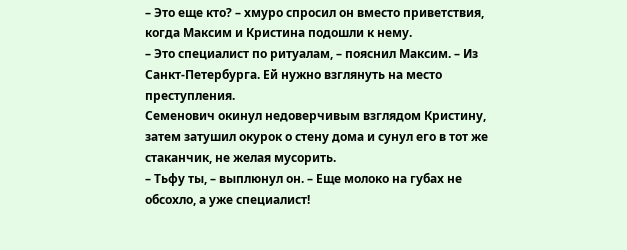– Это еще кто? – хмуро спросил он вместо приветствия, когда Максим и Кристина подошли к нему.
– Это специалист по ритуалам, – пояснил Максим. – Из Санкт-Петербурга. Ей нужно взглянуть на место преступления.
Семенович окинул недоверчивым взглядом Кристину, затем затушил окурок о стену дома и сунул его в тот же стаканчик, не желая мусорить.
– Тьфу ты, – выплюнул он. – Еще молоко на губах не обсохло, а уже специалист!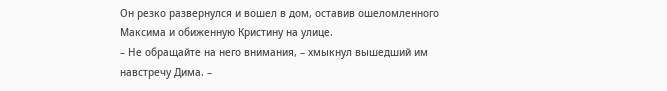Он резко развернулся и вошел в дом, оставив ошеломленного Максима и обиженную Кристину на улице.
– Не обращайте на него внимания, – хмыкнул вышедший им навстречу Дима. –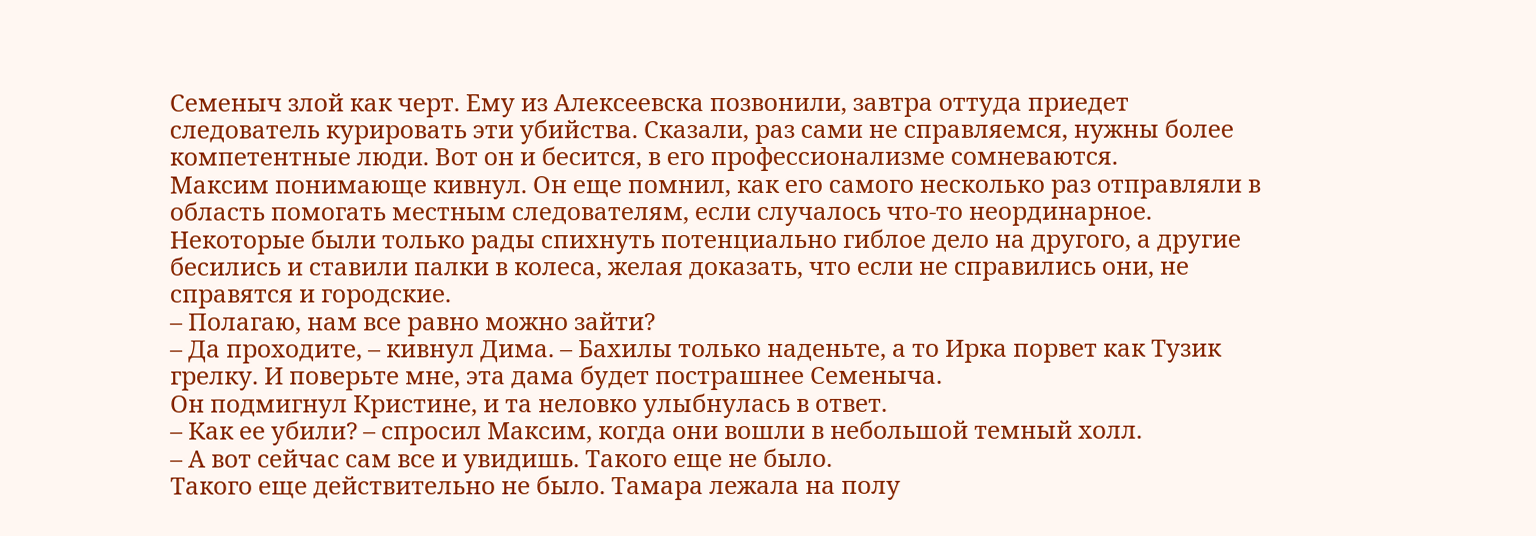Семеныч злой как черт. Ему из Алексеевска позвонили, завтра оттуда приедет следователь курировать эти убийства. Сказали, раз сами не справляемся, нужны более компетентные люди. Вот он и бесится, в его профессионализме сомневаются.
Максим понимающе кивнул. Он еще помнил, как его самого несколько раз отправляли в область помогать местным следователям, если случалось что-то неординарное. Некоторые были только рады спихнуть потенциально гиблое дело на другого, а другие бесились и ставили палки в колеса, желая доказать, что если не справились они, не справятся и городские.
– Полагаю, нам все равно можно зайти?
– Да проходите, – кивнул Дима. – Бахилы только наденьте, а то Ирка порвет как Тузик грелку. И поверьте мне, эта дама будет пострашнее Семеныча.
Он подмигнул Кристине, и та неловко улыбнулась в ответ.
– Как ее убили? – спросил Максим, когда они вошли в небольшой темный холл.
– А вот сейчас сам все и увидишь. Такого еще не было.
Такого еще действительно не было. Тамара лежала на полу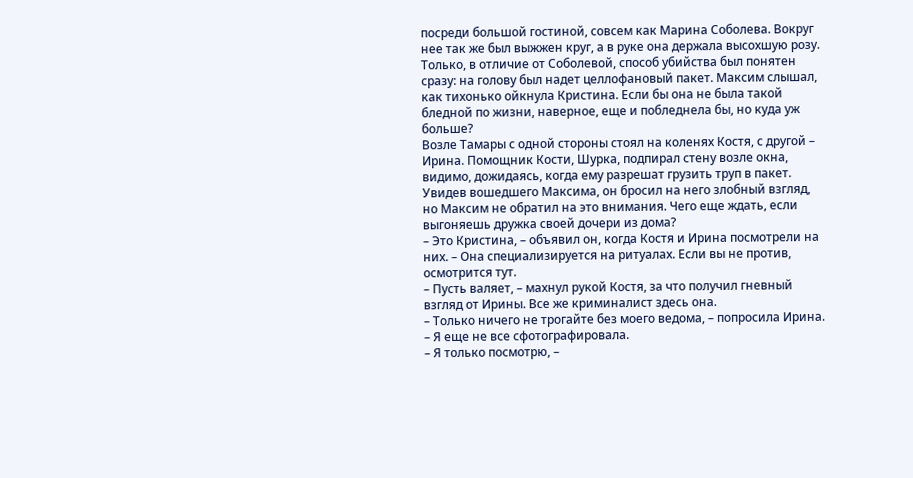посреди большой гостиной, совсем как Марина Соболева. Вокруг нее так же был выжжен круг, а в руке она держала высохшую розу. Только, в отличие от Соболевой, способ убийства был понятен сразу: на голову был надет целлофановый пакет. Максим слышал, как тихонько ойкнула Кристина. Если бы она не была такой бледной по жизни, наверное, еще и побледнела бы, но куда уж больше?
Возле Тамары с одной стороны стоял на коленях Костя, с другой – Ирина. Помощник Кости, Шурка, подпирал стену возле окна, видимо, дожидаясь, когда ему разрешат грузить труп в пакет. Увидев вошедшего Максима, он бросил на него злобный взгляд, но Максим не обратил на это внимания. Чего еще ждать, если выгоняешь дружка своей дочери из дома?
– Это Кристина, – объявил он, когда Костя и Ирина посмотрели на них. – Она специализируется на ритуалах. Если вы не против, осмотрится тут.
– Пусть валяет, – махнул рукой Костя, за что получил гневный взгляд от Ирины. Все же криминалист здесь она.
– Только ничего не трогайте без моего ведома, – попросила Ирина. – Я еще не все сфотографировала.
– Я только посмотрю, –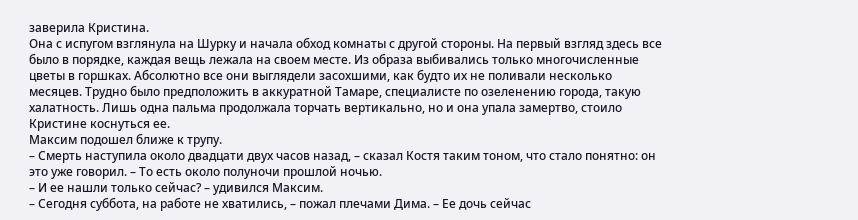заверила Кристина.
Она с испугом взглянула на Шурку и начала обход комнаты с другой стороны. На первый взгляд здесь все было в порядке, каждая вещь лежала на своем месте. Из образа выбивались только многочисленные цветы в горшках. Абсолютно все они выглядели засохшими, как будто их не поливали несколько месяцев. Трудно было предположить в аккуратной Тамаре, специалисте по озеленению города, такую халатность. Лишь одна пальма продолжала торчать вертикально, но и она упала замертво, стоило Кристине коснуться ее.
Максим подошел ближе к трупу.
– Смерть наступила около двадцати двух часов назад, – сказал Костя таким тоном, что стало понятно: он это уже говорил. – То есть около полуночи прошлой ночью.
– И ее нашли только сейчас? – удивился Максим.
– Сегодня суббота, на работе не хватились, – пожал плечами Дима. – Ее дочь сейчас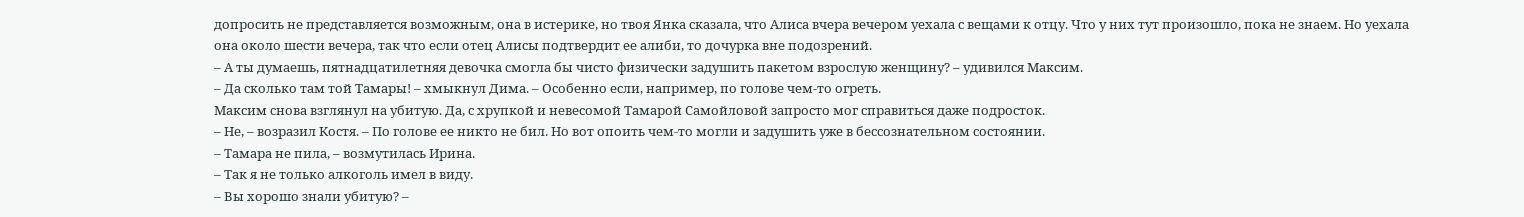допросить не представляется возможным, она в истерике, но твоя Янка сказала, что Алиса вчера вечером уехала с вещами к отцу. Что у них тут произошло, пока не знаем. Но уехала она около шести вечера, так что если отец Алисы подтвердит ее алиби, то дочурка вне подозрений.
– А ты думаешь, пятнадцатилетняя девочка смогла бы чисто физически задушить пакетом взрослую женщину? – удивился Максим.
– Да сколько там той Тамары! – хмыкнул Дима. – Особенно если, например, по голове чем-то огреть.
Максим снова взглянул на убитую. Да, с хрупкой и невесомой Тамарой Самойловой запросто мог справиться даже подросток.
– Не, – возразил Костя. – По голове ее никто не бил. Но вот опоить чем-то могли и задушить уже в бессознательном состоянии.
– Тамара не пила, – возмутилась Ирина.
– Так я не только алкоголь имел в виду.
– Вы хорошо знали убитую? –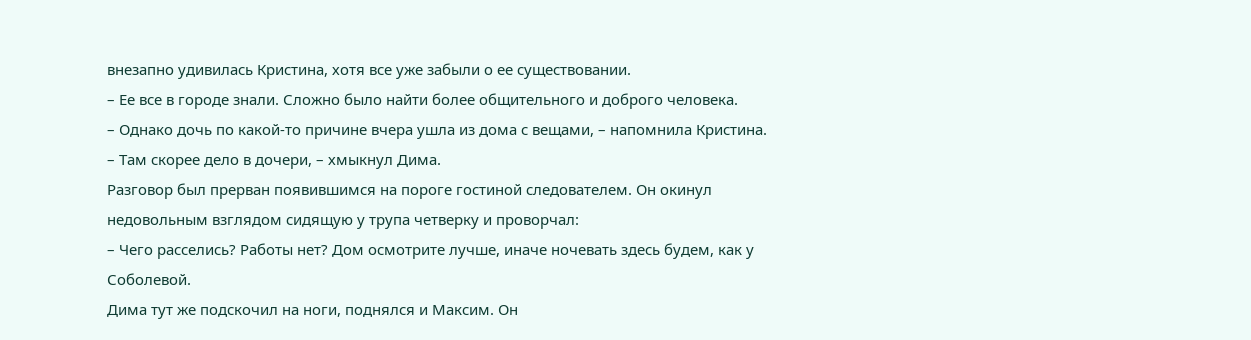внезапно удивилась Кристина, хотя все уже забыли о ее существовании.
– Ее все в городе знали. Сложно было найти более общительного и доброго человека.
– Однако дочь по какой-то причине вчера ушла из дома с вещами, – напомнила Кристина.
– Там скорее дело в дочери, – хмыкнул Дима.
Разговор был прерван появившимся на пороге гостиной следователем. Он окинул недовольным взглядом сидящую у трупа четверку и проворчал:
– Чего расселись? Работы нет? Дом осмотрите лучше, иначе ночевать здесь будем, как у Соболевой.
Дима тут же подскочил на ноги, поднялся и Максим. Он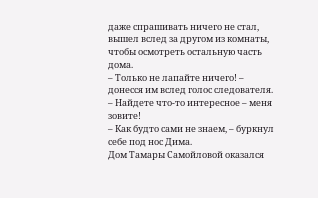даже спрашивать ничего не стал, вышел вслед за другом из комнаты, чтобы осмотреть остальную часть дома.
– Только не лапайте ничего! – донесся им вслед голос следователя. – Найдете что-то интересное – меня зовите!
– Как будто сами не знаем, – буркнул себе под нос Дима.
Дом Тамары Самойловой оказался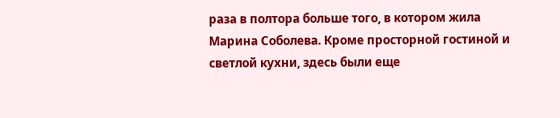раза в полтора больше того, в котором жила Марина Соболева. Кроме просторной гостиной и светлой кухни, здесь были еще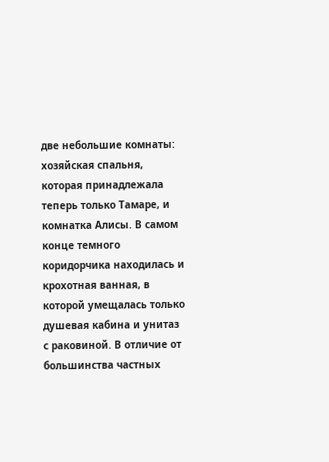две небольшие комнаты: хозяйская спальня, которая принадлежала теперь только Тамаре, и комнатка Алисы. В самом конце темного коридорчика находилась и крохотная ванная, в которой умещалась только душевая кабина и унитаз с раковиной. В отличие от большинства частных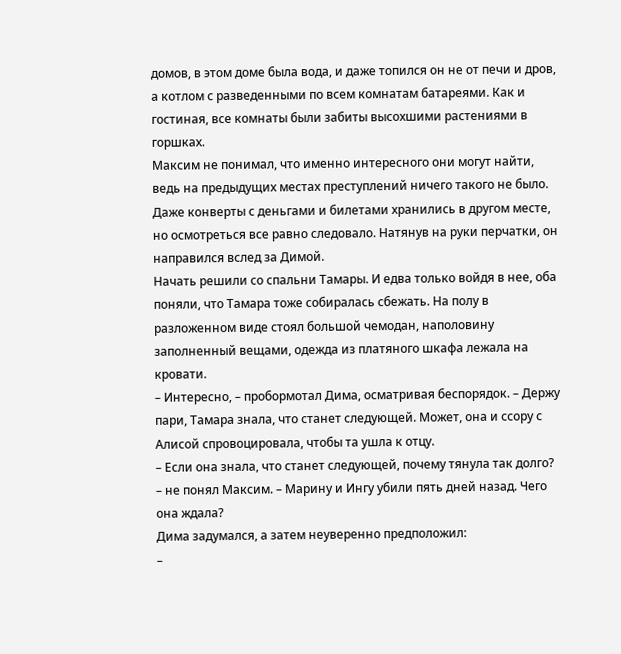домов, в этом доме была вода, и даже топился он не от печи и дров, а котлом с разведенными по всем комнатам батареями. Как и гостиная, все комнаты были забиты высохшими растениями в горшках.
Максим не понимал, что именно интересного они могут найти, ведь на предыдущих местах преступлений ничего такого не было. Даже конверты с деньгами и билетами хранились в другом месте, но осмотреться все равно следовало. Натянув на руки перчатки, он направился вслед за Димой.
Начать решили со спальни Тамары. И едва только войдя в нее, оба поняли, что Тамара тоже собиралась сбежать. На полу в разложенном виде стоял большой чемодан, наполовину заполненный вещами, одежда из платяного шкафа лежала на кровати.
– Интересно, – пробормотал Дима, осматривая беспорядок. – Держу пари, Тамара знала, что станет следующей. Может, она и ссору с Алисой спровоцировала, чтобы та ушла к отцу.
– Если она знала, что станет следующей, почему тянула так долго? – не понял Максим. – Марину и Ингу убили пять дней назад. Чего она ждала?
Дима задумался, а затем неуверенно предположил:
–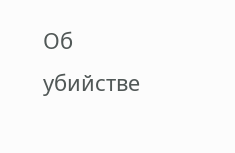Об убийстве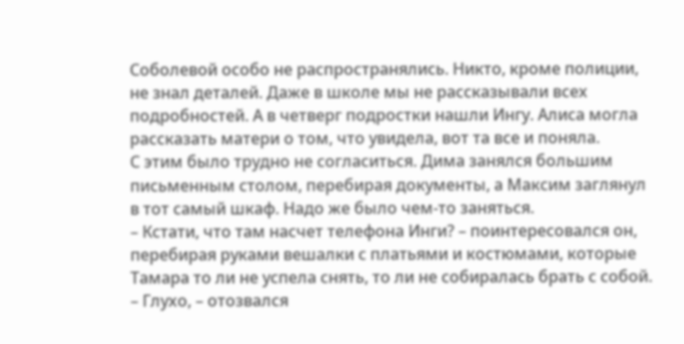Соболевой особо не распространялись. Никто, кроме полиции, не знал деталей. Даже в школе мы не рассказывали всех подробностей. А в четверг подростки нашли Ингу. Алиса могла рассказать матери о том, что увидела, вот та все и поняла.
С этим было трудно не согласиться. Дима занялся большим письменным столом, перебирая документы, а Максим заглянул в тот самый шкаф. Надо же было чем-то заняться.
– Кстати, что там насчет телефона Инги? – поинтересовался он, перебирая руками вешалки с платьями и костюмами, которые Тамара то ли не успела снять, то ли не собиралась брать с собой.
– Глухо, – отозвался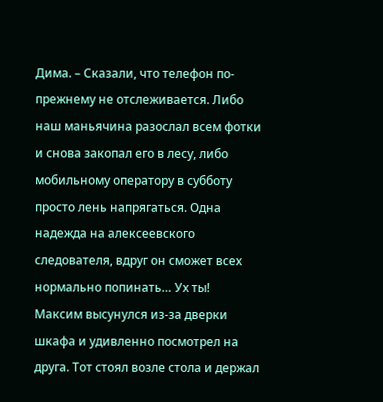Дима. – Сказали, что телефон по-прежнему не отслеживается. Либо наш маньячина разослал всем фотки и снова закопал его в лесу, либо мобильному оператору в субботу просто лень напрягаться. Одна надежда на алексеевского следователя, вдруг он сможет всех нормально попинать… Ух ты!
Максим высунулся из-за дверки шкафа и удивленно посмотрел на друга. Тот стоял возле стола и держал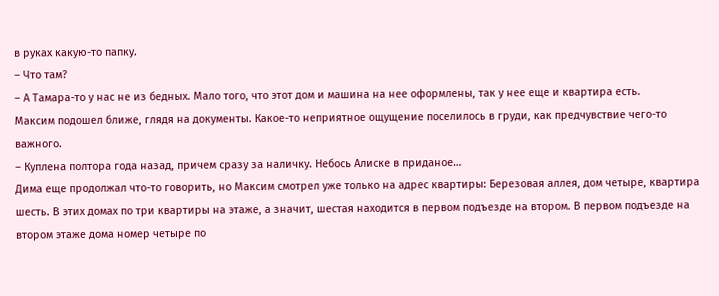в руках какую-то папку.
– Что там?
– А Тамара-то у нас не из бедных. Мало того, что этот дом и машина на нее оформлены, так у нее еще и квартира есть.
Максим подошел ближе, глядя на документы. Какое-то неприятное ощущение поселилось в груди, как предчувствие чего-то важного.
– Куплена полтора года назад, причем сразу за наличку. Небось Алиске в приданое…
Дима еще продолжал что-то говорить, но Максим смотрел уже только на адрес квартиры: Березовая аллея, дом четыре, квартира шесть. В этих домах по три квартиры на этаже, а значит, шестая находится в первом подъезде на втором. В первом подъезде на втором этаже дома номер четыре по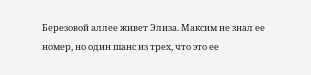Березовой аллее живет Элиза. Максим не знал ее номер, но один шанс из трех, что это ее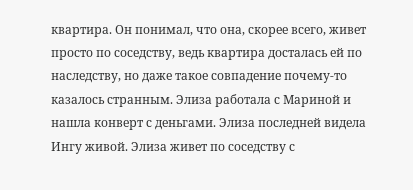квартира. Он понимал, что она, скорее всего, живет просто по соседству, ведь квартира досталась ей по наследству, но даже такое совпадение почему-то казалось странным. Элиза работала с Мариной и нашла конверт с деньгами. Элиза последней видела Ингу живой. Элиза живет по соседству с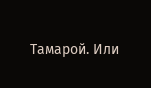Тамарой. Или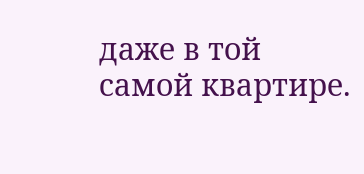даже в той самой квартире.